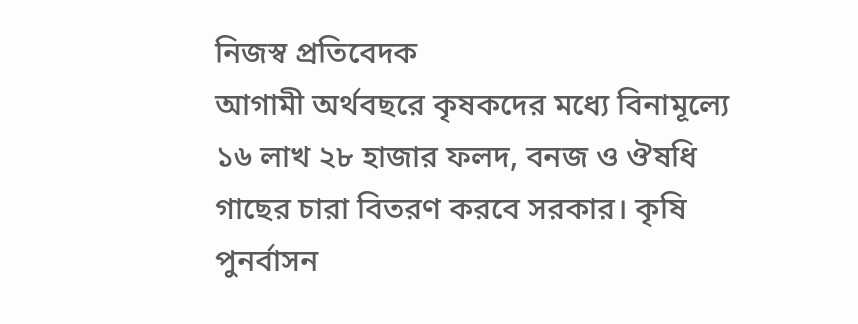নিজস্ব প্রতিবেদক
আগামী অর্থবছরে কৃষকদের মধ্যে বিনামূল্যে ১৬ লাখ ২৮ হাজার ফলদ, বনজ ও ঔষধি গাছের চারা বিতরণ করবে সরকার। কৃষি পুনর্বাসন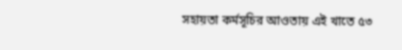সহায়তা কর্মসূচির আওতায় এই খাতে ৫৩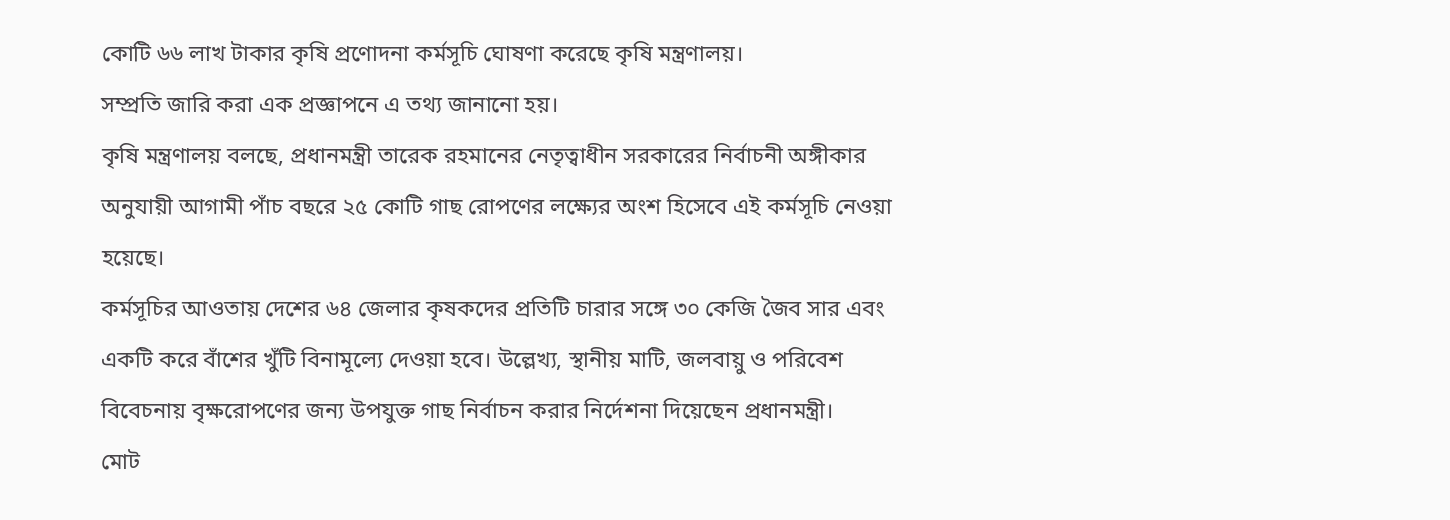কোটি ৬৬ লাখ টাকার কৃষি প্রণোদনা কর্মসূচি ঘোষণা করেছে কৃষি মন্ত্রণালয়।
সম্প্রতি জারি করা এক প্রজ্ঞাপনে এ তথ্য জানানো হয়।
কৃষি মন্ত্রণালয় বলছে, প্রধানমন্ত্রী তারেক রহমানের নেতৃত্বাধীন সরকারের নির্বাচনী অঙ্গীকার অনুযায়ী আগামী পাঁচ বছরে ২৫ কোটি গাছ রোপণের লক্ষ্যের অংশ হিসেবে এই কর্মসূচি নেওয়া হয়েছে।
কর্মসূচির আওতায় দেশের ৬৪ জেলার কৃষকদের প্রতিটি চারার সঙ্গে ৩০ কেজি জৈব সার এবং একটি করে বাঁশের খুঁটি বিনামূল্যে দেওয়া হবে। উল্লেখ্য, স্থানীয় মাটি, জলবায়ু ও পরিবেশ বিবেচনায় বৃক্ষরোপণের জন্য উপযুক্ত গাছ নির্বাচন করার নির্দেশনা দিয়েছেন প্রধানমন্ত্রী।
মোট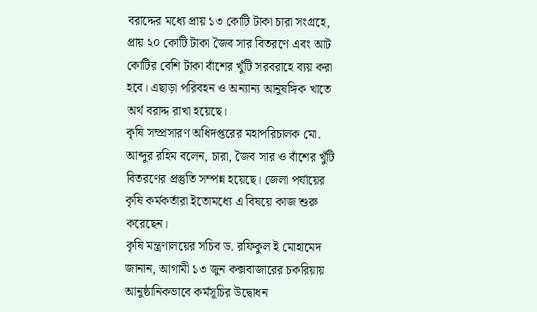বরাদ্দের মধ্যে প্রায় ১৩ কোটি টাকা চারা সংগ্রহে, প্রায় ২০ কোটি টাকা জৈব সার বিতরণে এবং আট কোটির বেশি টাকা বাঁশের খুঁটি সরবরাহে ব্যয় করা হবে। এছাড়া পরিবহন ও অন্যান্য আনুষঙ্গিক খাতে অর্থ বরাদ্দ রাখা হয়েছে।
কৃষি সম্প্রসারণ অধিদপ্তরের মহাপরিচালক মো. আব্দুর রহিম বলেন, চারা, জৈব সার ও বাঁশের খুঁটি বিতরণের প্রস্তুতি সম্পন্ন হয়েছে। জেলা পর্যায়ের কৃষি কর্মকর্তারা ইতোমধ্যে এ বিষয়ে কাজ শুরু করেছেন।
কৃষি মন্ত্রণালয়ের সচিব ড. রফিকুল ই মোহামেদ জানান, আগামী ১৩ জুন কক্সবাজারের চকরিয়ায় আনুষ্ঠানিকভাবে কর্মসূচির উদ্বোধন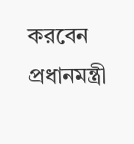করবেন প্রধানমন্ত্রী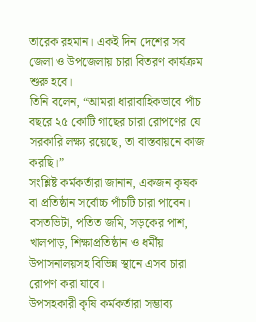তারেক রহমান। একই দিন দেশের সব জেলা ও উপজেলায় চারা বিতরণ কার্যক্রম শুরু হবে।
তিনি বলেন, “আমরা ধারাবাহিকভাবে পাঁচ বছরে ২৫ কোটি গাছের চারা রোপণের যে সরকারি লক্ষ্য রয়েছে, তা বাস্তবায়নে কাজ করছি।”
সংশ্লিষ্ট কর্মকর্তারা জানান, একজন কৃষক বা প্রতিষ্ঠান সর্বোচ্চ পাঁচটি চারা পাবেন। বসতভিটা, পতিত জমি, সড়কের পাশ, খালপাড়, শিক্ষাপ্রতিষ্ঠান ও ধর্মীয় উপাসনালয়সহ বিভিন্ন স্থানে এসব চারা রোপণ করা যাবে।
উপসহকারী কৃষি কর্মকর্তারা সম্ভাব্য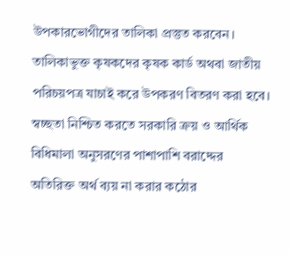উপকারভোগীদের তালিকা প্রস্তুত করবেন। তালিকাভুক্ত কৃষকদের কৃষক কার্ড অথবা জাতীয় পরিচয়পত্র যাচাই করে উপকরণ বিতরণ করা হবে।
স্বচ্ছতা নিশ্চিত করতে সরকারি ক্রয় ও আর্থিক বিধিমালা অনুসরণের পাশাপাশি বরাদ্দের অতিরিক্ত অর্থ ব্যয় না করার কঠোর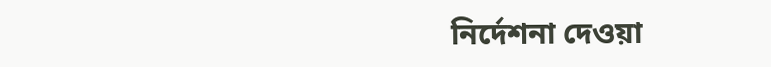নির্দেশনা দেওয়া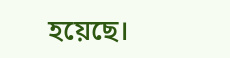হয়েছে।